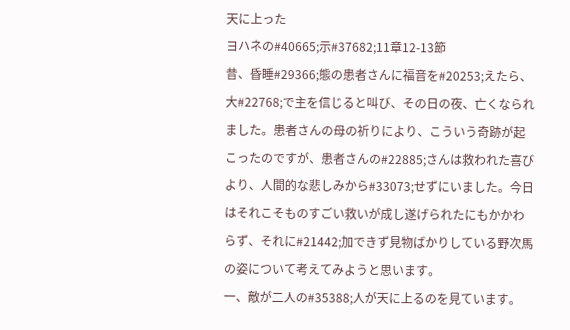天に上った
ヨハネの#40665;示#37682;11章12-13節
昔、昏睡#29366;態の患者さんに福音を#20253;えたら、大#22768;で主を信じると叫び、その日の夜、亡くなられました。患者さんの母の祈りにより、こういう奇跡が起こったのですが、患者さんの#22885;さんは救われた喜びより、人間的な悲しみから#33073;せずにいました。今日はそれこそものすごい救いが成し遂げられたにもかかわらず、それに#21442;加できず見物ばかりしている野次馬の姿について考えてみようと思います。
一、敵が二人の#35388;人が天に上るのを見ています。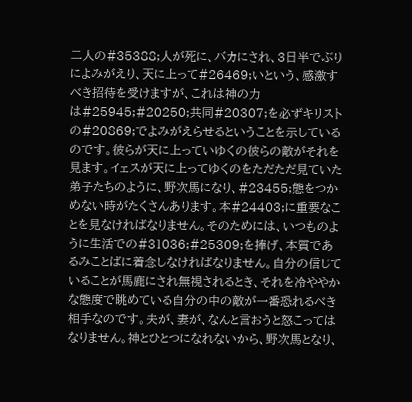二人の#35388;人が死に、バカにされ、3日半でぶりによみがえり、天に上って#26469;いという、感激すべき招待を受けますが、これは神の力は#25945;#20250;共同#20307;を必ずキリストの#20869;でよみがえらせるということを示しているのです。彼らが天に上っていゆくの彼らの敵がそれを見ます。イェスが天に上ってゆくのをただただ見ていた弟子たちのように、野次馬になり、#23455;態をつかめない時がたくさんあります。本#24403;に重要なことを見なければなりません。そのためには、いつものように生活での#31036;#25309;を捧げ、本質であるみことばに着念しなければなりません。自分の信じていることが馬鹿にされ無視されるとき、それを冷ややかな態度で眺めている自分の中の敵が一番恐れるべき相手なのです。夫が、妻が、なんと言おうと怒こってはなりません。神とひとつになれないから、野次馬となり、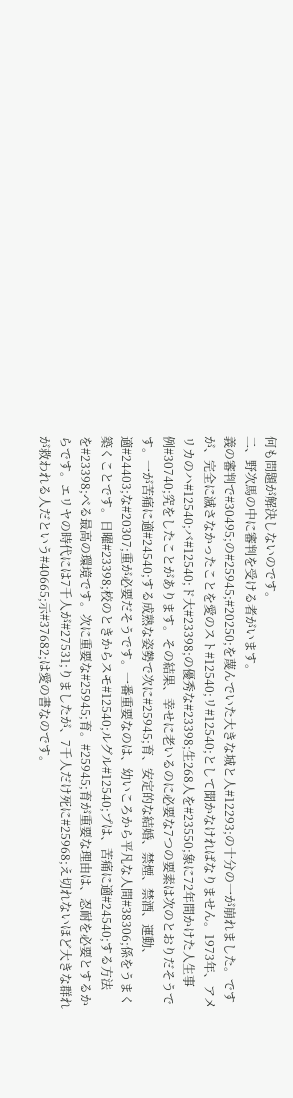何も問題が解決しないのです。
二、野次馬の中に審判を受ける者がいます。
義の審判で#30495;の#25945;#20250;を蔑んでいた大きな城と人#12293;の十分の一が崩れました。ですが、完全に滅さなかったことを愛のスト#12540;リ#12540;として聞かなければなりません。1973年、アメリカのハ#12540;バ#12540;ド大#23398;の優秀な#23398;生268人を#23550;象に72年間かけた人生事例#30740;究をしたことがあります。その結果、幸せに老いるのに必要な7つの要素は次のとおりだそうです。一が苦痛に適#24540;する成熟な姿勢で次に#25945;育、安定的な結婚、禁煙、禁酒、運動、適#24403;な#20307;重が必要だそうです。一番重要なのは、幼いころから平凡な人間#38306;係をうまく築くことです。日曜#23398;校のときからスモ#12540;ルグル#12540;プは、苦痛に適#24540;する方法を#23398;べる最高の環境です。次に重要な#25945;育。#25945;育が重要な理由は、忍耐を必要とするからです。エリヤの時代には7千人が#27531;りましたが、7千人だけ死に#25968;え切れないほど大きな群れが救われる人だという#40665;示#37682;は愛の書なのです。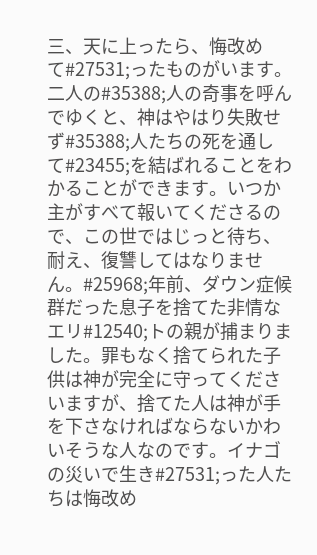三、天に上ったら、悔改めて#27531;ったものがいます。
二人の#35388;人の奇事を呼んでゆくと、神はやはり失敗せず#35388;人たちの死を通して#23455;を結ばれることをわかることができます。いつか主がすべて報いてくださるので、この世ではじっと待ち、耐え、復讐してはなりません。#25968;年前、ダウン症候群だった息子を捨てた非情なエリ#12540;トの親が捕まりました。罪もなく捨てられた子供は神が完全に守ってくださいますが、捨てた人は神が手を下さなければならないかわいそうな人なのです。イナゴの災いで生き#27531;った人たちは悔改め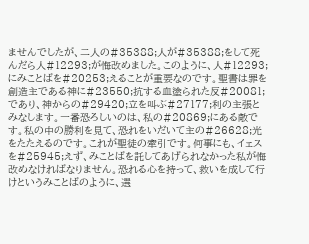ませんでしたが、二人の#35388;人が#35388;をして死んだら人#12293;が悔改めました。このように、人#12293;にみことばを#20253;えることが重要なのです。聖書は罪を創造主である神に#23550;抗する血塗られた反#20081;であり、神からの#29420;立を叫ぶ#27177;利の主張とみなします。一番恐ろしいのは、私の#20869;にある敵です。私の中の勝利を見て、恐れをいだいて主の#26628;光をたたえるのです。これが聖徒の牽引です。何事にも、イェスを#25945;えず、みことばを託してあげられなかった私が悔改めなければなりません。恐れる心を持って、救いを成して行けというみことばのように、選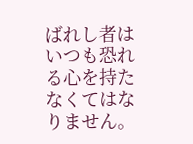ばれし者はいつも恐れる心を持たなくてはなりません。